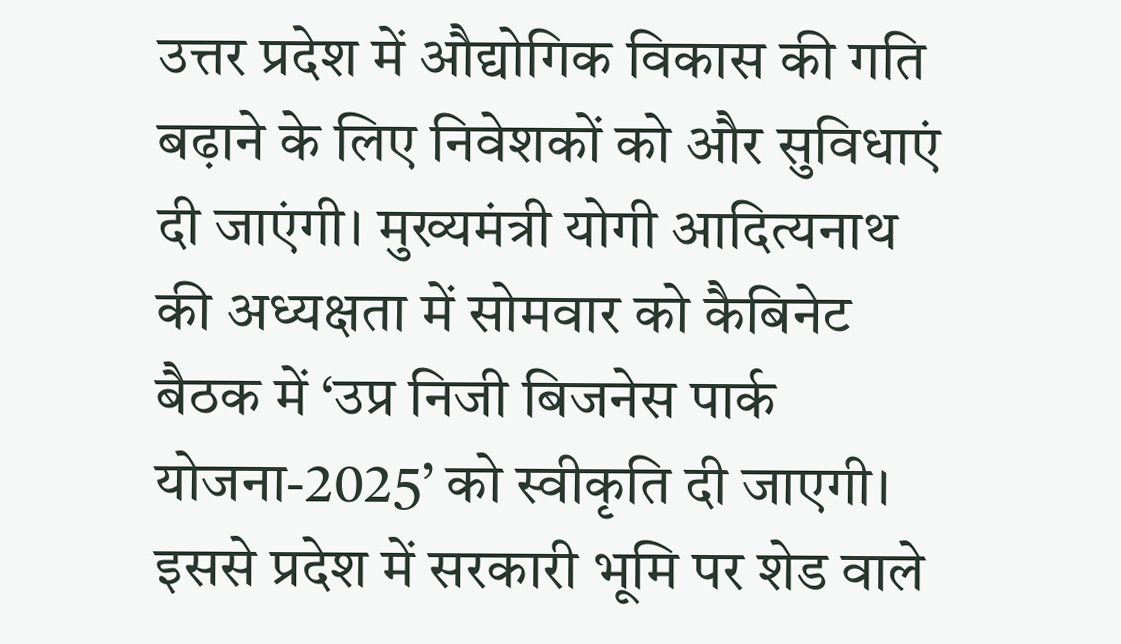उत्तर प्रदेश में औद्योगिक विकास की गति बढ़ाने के लिए निवेशकों को और सुविधाएं दी जाएंगी। मुख्यमंत्री योगी आदित्यनाथ की अध्यक्षता में सोमवार को कैबिनेट बैठक में ‘उप्र निजी बिजनेस पार्क योजना-2025’ को स्वीकृति दी जाएगी। इससे प्रदेश में सरकारी भूमि पर शेड वाले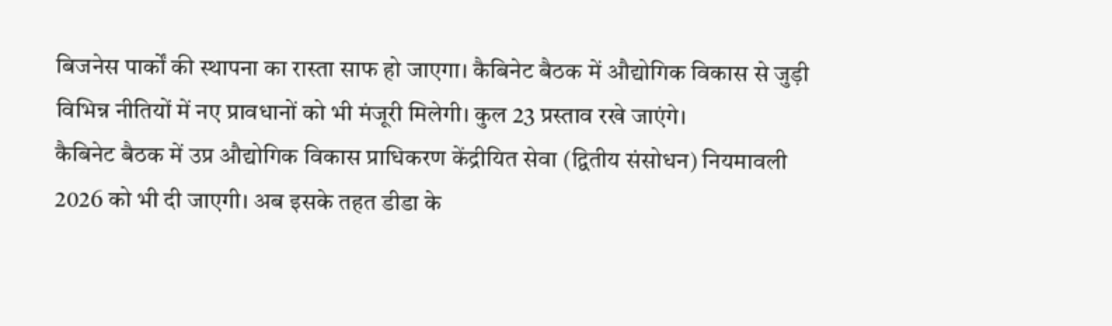बिजनेस पार्कों की स्थापना का रास्ता साफ हो जाएगा। कैबिनेट बैठक में औद्योगिक विकास से जुड़ी विभिन्न नीतियों में नए प्रावधानों को भी मंजूरी मिलेगी। कुल 23 प्रस्ताव रखे जाएंगे।
कैबिनेट बैठक में उप्र औद्योगिक विकास प्राधिकरण केंद्रीयित सेवा (द्वितीय संसोधन) नियमावली 2026 को भी दी जाएगी। अब इसके तहत डीडा के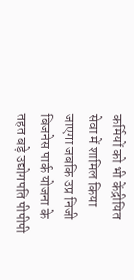कर्मियों को भी केंद्रीयित सेवा में शामिल किया जाएगा जबकि उप्र निजी बिजनेस पार्क योजना के तहत बड़े उद्योगपति पीपीपी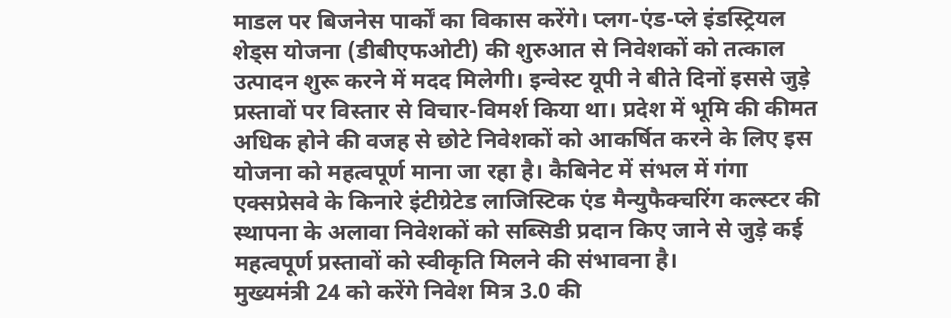माडल पर बिजनेस पार्कों का विकास करेंगे। प्लग-एंड-प्ले इंडस्ट्रियल शेड्स योजना (डीबीएफओटी) की शुरुआत से निवेशकों को तत्काल उत्पादन शुरू करने में मदद मिलेगी। इन्वेस्ट यूपी ने बीते दिनों इससे जुड़े प्रस्तावों पर विस्तार से विचार-विमर्श किया था। प्रदेश में भूमि की कीमत अधिक होने की वजह से छोटे निवेशकों को आकर्षित करने के लिए इस योजना को महत्वपूर्ण माना जा रहा है। कैबिनेट में संभल में गंगा एक्सप्रेसवे के किनारे इंटीग्रेटेड लाजिस्टिक एंड मैन्युफैक्चरिंग कल्स्टर की स्थापना के अलावा निवेशकों को सब्सिडी प्रदान किए जाने से जुड़े कई महत्वपूर्ण प्रस्तावों को स्वीकृति मिलने की संभावना है।
मुख्यमंत्री 24 को करेंगे निवेश मित्र 3.0 की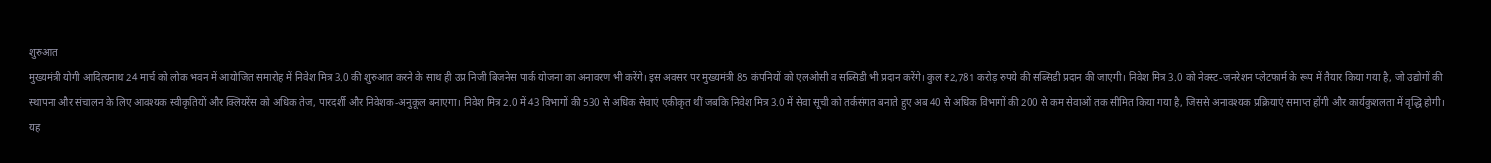शुरुआत
मुख्यमंत्री योगी आदित्यनाथ 24 मार्च को लोक भवन में आयोजित समारोह में निवेश मित्र 3.0 की शुरुआत करने के साथ ही उप्र निजी बिजनेस पार्क योजना का अनावरण भी करेंगे। इस अवसर पर मुख्यमंत्री 85 कंपनियों को एलओसी व सब्सिडी भी प्रदान करेंगे। कुल ₹2,781 करोड़ रुपये की सब्सिडी प्रदान की जाएगी। निवेश मित्र 3.0 को नेक्स्ट-जनरेशन प्लेटफार्म के रूप में तैयार किया गया है, जो उद्योगों की स्थापना और संचालन के लिए आवश्यक स्वीकृतियों और क्लियरेंस को अधिक तेज, पारदर्शी और निवेशक-अनुकूल बनाएगा। निवेश मित्र 2.0 में 43 विभागों की 530 से अधिक सेवाएं एकीकृत थीं जबकि निवेश मित्र 3.0 में सेवा सूची को तर्कसंगत बनाते हुए अब 40 से अधिक विभागों की 200 से कम सेवाओं तक सीमित किया गया है, जिससे अनावश्यक प्रक्रियाएं समाप्त होंगी और कार्यकुशलता में वृद्धि होगी।
यह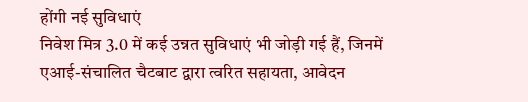होंगी नई सुविधाएं
निवेश मित्र 3.0 में कई उन्नत सुविधाएं भी जोड़ी गई हैं, जिनमें एआई-संचालित चैटबाट द्वारा त्वरित सहायता, आवेदन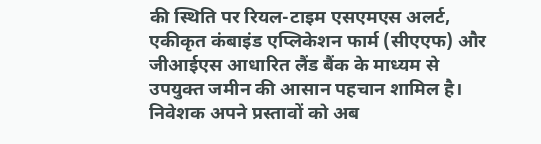की स्थिति पर रियल-टाइम एसएमएस अलर्ट, एकीकृत कंबाइंड एप्लिकेशन फार्म (सीएएफ) और जीआईएस आधारित लैंड बैंक के माध्यम से उपयुक्त जमीन की आसान पहचान शामिल है। निवेशक अपने प्रस्तावों को अब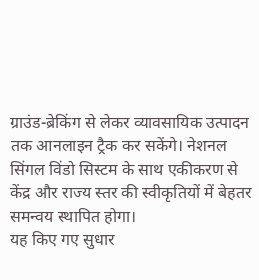ग्राउंड-ब्रेकिंग से लेकर व्यावसायिक उत्पादन तक आनलाइन ट्रैक कर सकेंगे। नेशनल सिंगल विंडो सिस्टम के साथ एकीकरण से केंद्र और राज्य स्तर की स्वीकृतियों में बेहतर समन्वय स्थापित होगा।
यह किए गए सुधार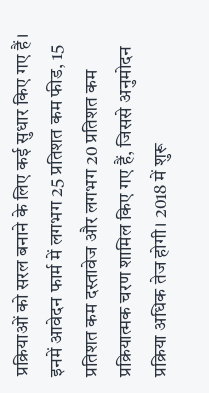प्रक्रियाओं को सरल बनाने के लिए कई सुधार किए गए हैं। इनमें आवेदन फार्म में लगभग 25 प्रतिशत कम फीड, 15 प्रतिशत कम दस्तावेज और लगभग 20 प्रतिशत कम प्रक्रियात्मक चरण शामिल किए गए हैं, जिससे अनुमोदन प्रक्रिया अधिक तेज होगी। 2018 में शुरू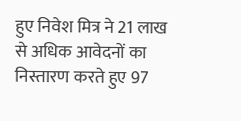हुए निवेश मित्र ने 21 लाख से अधिक आवेदनों का निस्तारण करते हुए 97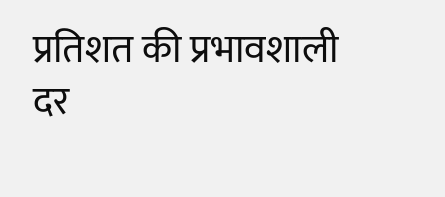प्रतिशत की प्रभावशाली दर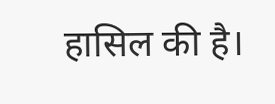हासिल की है।